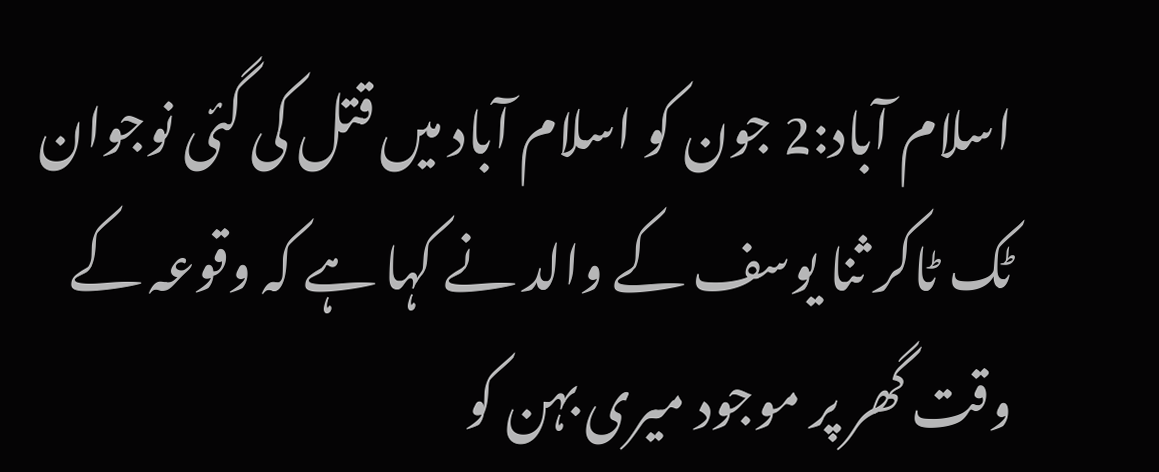اسلام آباد:2 جون کو اسلام آباد میں قتل کی گئی نوجوان ٹک ٹاکر ثنا یوسف کے والد نے کہا ہے کہ وقوعہ کے وقت گھر پر موجود میری بہن کو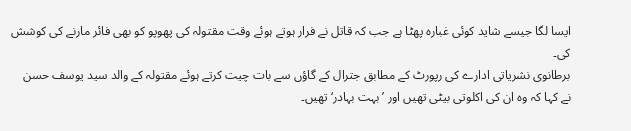ایسا لگا جیسے شاید کوئی غبارہ پھٹا ہے جب کہ قاتل نے فرار ہوتے ہوئے وقت مقتولہ کی پھوپو کو بھی فائر مارنے کی کوشش کی۔
برطانوی نشریاتی ادارے کی رپورٹ کے مطابق جترال کے گاؤں سے بات چیت کرتے ہوئے مقتولہ کے والد سید یوسف حسن نے کہا کہ وہ ان کی اکلوتی بیٹی تھیں اور ’بہت بہادر‘ تھیں۔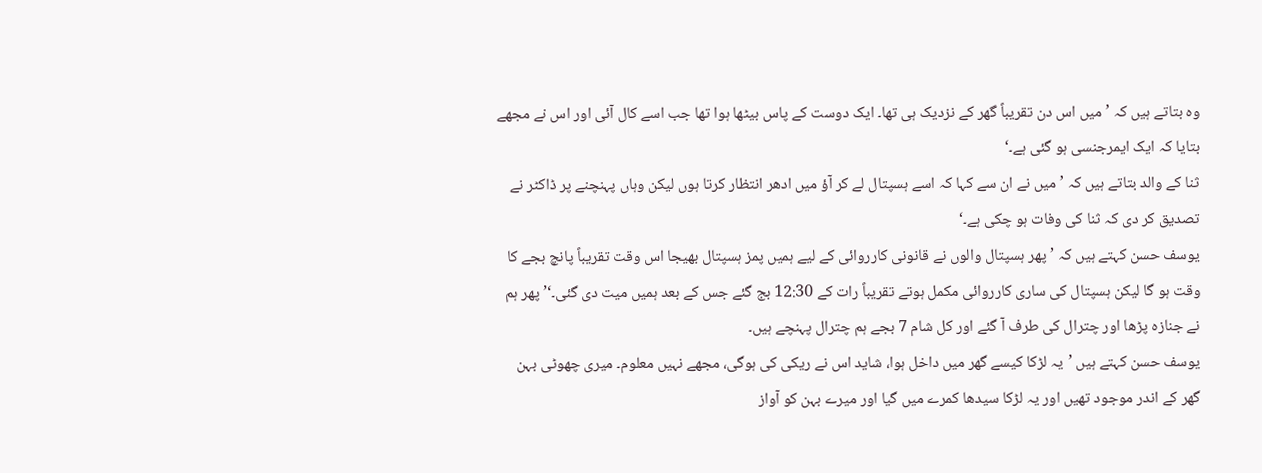وہ بتاتے ہیں کہ ’میں اس دن تقریباً گھر کے نزدیک ہی تھا۔ ایک دوست کے پاس بیٹھا ہوا تھا جب اسے کال آئی اور اس نے مجھے بتایا کہ ایک ایمرجنسی ہو گئی ہے۔‘
ثنا کے والد بتاتے ہیں کہ ’میں نے ان سے کہا کہ اسے ہسپتال لے کر آؤ میں ادھر انتظار کرتا ہوں لیکن وہاں پہنچنے پر ڈاکٹر نے تصدیق کر دی کہ ثنا کی وفات ہو چکی ہے۔‘
یوسف حسن کہتے ہیں کہ ’پھر ہسپتال والوں نے قانونی کارروائی کے لیے ہمیں پمز ہسپتال بھیجا اس وقت تقریباً پانچ بجے کا وقت ہو گا لیکن ہسپتال کی ساری کارروائی مکمل ہوتے تقریباً رات کے 12:30 بج گئے جس کے بعد ہمیں میت دی گئی۔‘’پھر ہم نے جنازہ پڑھا اور چترال کی طرف آ گئے اور کل شام 7 بجے ہم چترال پہنچے ہیں۔
یوسف حسن کہتے ہیں ’یہ لڑکا کیسے گھر میں داخل ہوا، شاید اس نے ریکی کی ہوگی، مجھے نہیں معلوم۔ میری چھوٹی بہن گھر کے اندر موجود تھیں اور یہ لڑکا سیدھا کمرے میں گیا اور میرے بہن کو آواز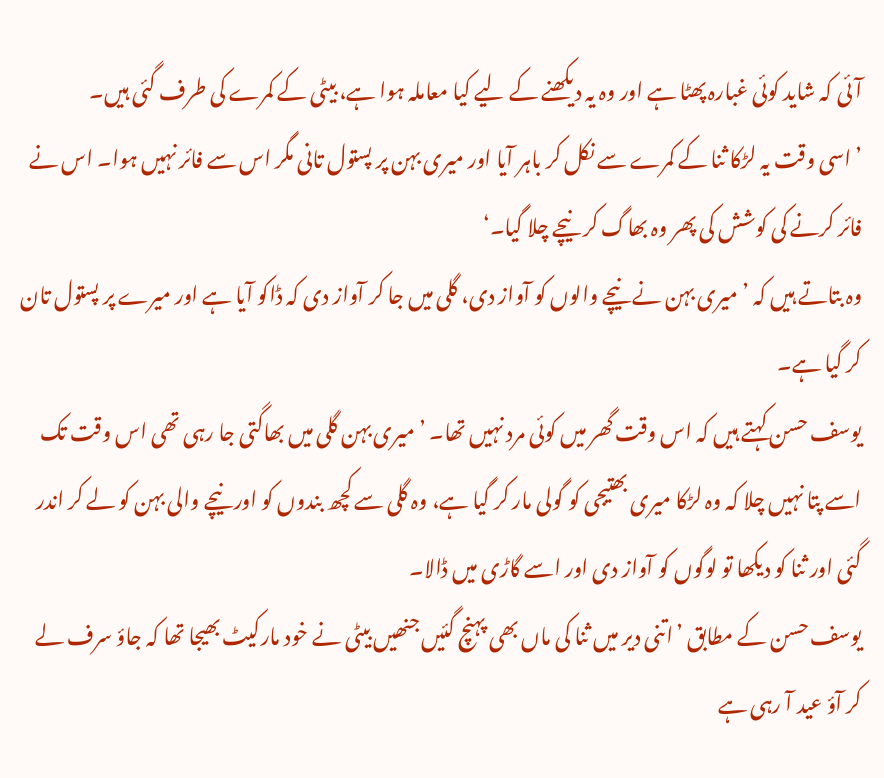آئی کہ شاید کوئی غبارہ پھٹا ہے اور وہ یہ دیکھنے کے لیے کیا معاملہ ہوا ہے، بیٹی کے کمرے کی طرف گئی ہیں۔
’اسی وقت یہ لڑکا ثنا کے کمرے سے نکل کر باہر آیا اور میری بہن پر پستول تانی مگر اس سے فائر نہیں ہوا۔ اس نے فائر کرنے کی کوشش کی پھر وہ بھاگ کر نیچے چلا گیا۔‘
وہ بتاتے ہیں کہ ’میری بہن نے نیچے والوں کو آواز دی، گلی میں جا کر آواز دی کہ ڈاکو آیا ہے اور میرے پر پستول تان کر گیا ہے۔
یوسف حسن کہتے ہیں کہ اس وقت گھر میں کوئی مرد نہیں تھا۔ ’میری بہن گلی میں بھاگتی جا رہی تھی اس وقت تک اسے پتا نہیں چلا کہ وہ لڑکا میری بھتیجی کو گولی مار کر گیا ہے، وہ گلی سے کچھ بندوں کو اور نیچے والی بہن کو لے کر اندر گئی اور ثنا کو دیکھا تو لوگوں کو آواز دی اور اسے گاڑی میں ڈالا۔
یوسف حسن کے مطابق ’اتنی دیر میں ثنا کی ماں بھی پہنچ گئیں جنھیں بیٹی نے خود مارکیٹ بھیجا تھا کہ جاؤ سرف لے کر آؤ عید آ رہی ہے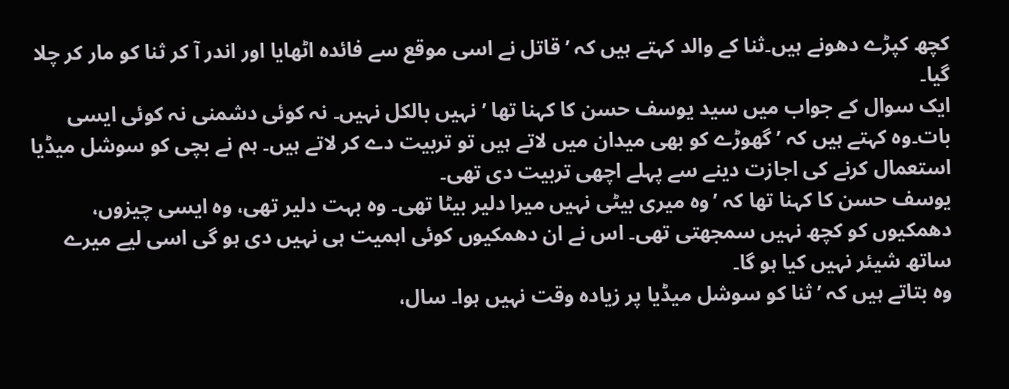کچھ کپڑے دھونے ہیں۔ثنا کے والد کہتے ہیں کہ ’قاتل نے اسی موقع سے فائدہ اٹھایا اور اندر آ کر ثنا کو مار کر چلا گیا۔
ایک سوال کے جواب میں سید یوسف حسن کا کہنا تھا ’نہیں بالکل نہیں۔ نہ کوئی دشمنی نہ کوئی ایسی بات۔وہ کہتے ہیں کہ ’گھوڑے کو بھی میدان میں لاتے ہیں تو تربیت دے کر لاتے ہیں۔ ہم نے بچی کو سوشل میڈیا استعمال کرنے کی اجازت دینے سے پہلے اچھی تربیت دی تھی۔
یوسف حسن کا کہنا تھا کہ ’وہ میری بیٹی نہیں میرا دلیر بیٹا تھی۔ وہ بہت دلیر تھی، وہ ایسی چیزوں، دھمکیوں کو کچھ نہیں سمجھتی تھی۔ اس نے ان دھمکیوں کوئی اہمیت ہی نہیں دی ہو گی اسی لیے میرے ساتھ شیئر نہیں کیا ہو گا۔
وہ بتاتے ہیں کہ ’ثنا کو سوشل میڈیا پر زیادہ وقت نہیں ہوا۔ سال،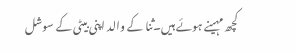کچھ مہینے ہوئے ہیں۔ثنا کے والد اپنی بیٹی کے سوشل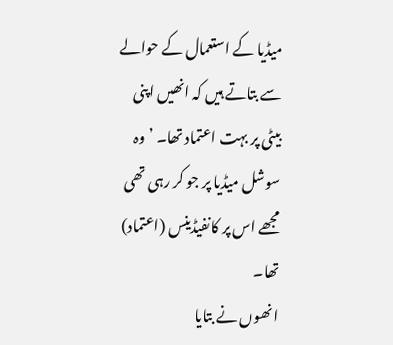میڈیا کے استعمال کے حوالے سے بتاتے ہیں کہ انھیں اپنی بیٹی پر بہت اعتماد تھا۔ ’وہ سوشل میڈیا پر جو کر رہی تھی مجھے اس پر کانفیڈینس (اعتماد) تھا۔
انھوں نے بتایا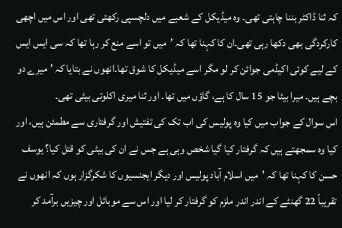کہ ثنا ڈاکٹر بننا چاہتی تھی۔ وہ میڈیکل کے شعبے میں دلچسپی رکھتی تھی اور اس میں اچھی کارکردگی بھی دکھا رہی تھی۔ان کا کہنا تھا کہ ’میں تو اسے منع کر رہا تھا کہ سی ایس ایس کے لیے کوئی اکیڈمی جوائن کر لو مگر اسے میڈیکل کا شوق تھا۔انھوں نے بتایا کہ ’میرے دو بچے ہیں۔ میرا بیٹا جو 15 سال کا ہے، گاؤں میں تھا۔ اور ثنا میری اکلوتی بیٹی تھی۔
اس سوال کے جواب میں کیا وہ پولیس کی اب تک کی تفتیش اور گرفتاری سے مطمئن ہیں، اور کیا وہ سمجھتے ہیں کہ گرفتار کیا گیا شخص وہی ہے جس نے ان کی بیٹی کو قتل کیا؟ یوسف حسن کا کہنا تھا کہ ’میں اسلام آباد پولیس اور دیگر ایجنسیوں کا شکرگزار ہوں کہ انھوں نے تقریباً 22 گھنٹے کے اندر اندر ملزم کو گرفتار کر لیا اور اس سے موبائل اور چیزیں برآمد کر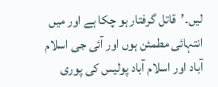لیں۔’قاتل گرفتار ہو چکا ہے اور میں انتہائی مطمئن ہوں اور آئی جی اسلام آباد اور اسلام آباد پولیس کی پوری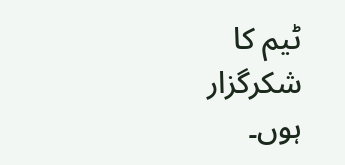ٹیم کا شکرگزار ہوں۔